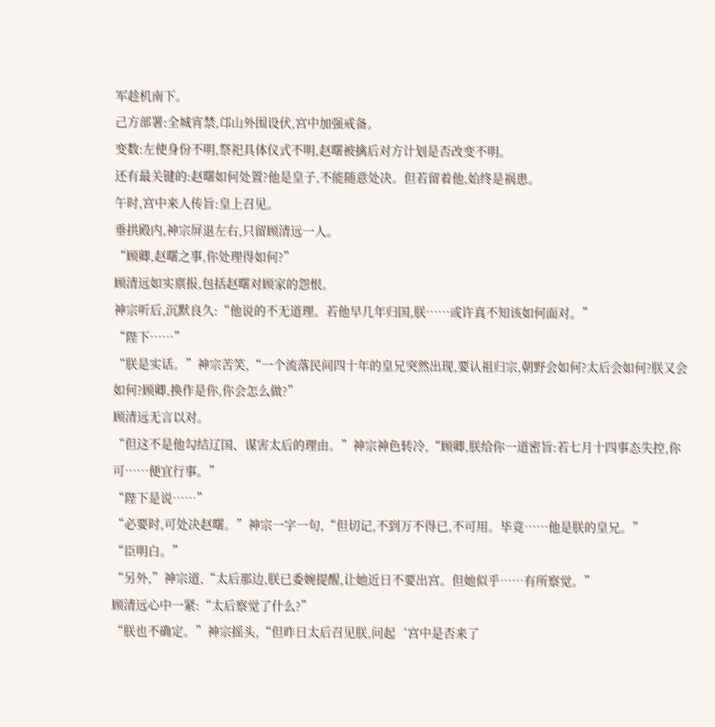军趁机南下。
己方部署:全城宵禁,邙山外围设伏,宫中加强戒备。
变数:左使身份不明,祭祀具体仪式不明,赵曙被擒后对方计划是否改变不明。
还有最关键的:赵曙如何处置?他是皇子,不能随意处决。但若留着他,始终是祸患。
午时,宫中来人传旨:皇上召见。
垂拱殿内,神宗屏退左右,只留顾清远一人。
“顾卿,赵曙之事,你处理得如何?”
顾清远如实禀报,包括赵曙对顾家的怨恨。
神宗听后,沉默良久:“他说的不无道理。若他早几年归国,朕……或许真不知该如何面对。”
“陛下……”
“朕是实话。”神宗苦笑,“一个流落民间四十年的皇兄突然出现,要认祖归宗,朝野会如何?太后会如何?朕又会如何?顾卿,换作是你,你会怎么做?”
顾清远无言以对。
“但这不是他勾结辽国、谋害太后的理由。”神宗神色转冷,“顾卿,朕给你一道密旨:若七月十四事态失控,你可……便宜行事。”
“陛下是说……”
“必要时,可处决赵曙。”神宗一字一句,“但切记,不到万不得已,不可用。毕竟……他是朕的皇兄。”
“臣明白。”
“另外,”神宗道,“太后那边,朕已委婉提醒,让她近日不要出宫。但她似乎……有所察觉。”
顾清远心中一紧:“太后察觉了什么?”
“朕也不确定。”神宗摇头,“但昨日太后召见朕,问起‘宫中是否来了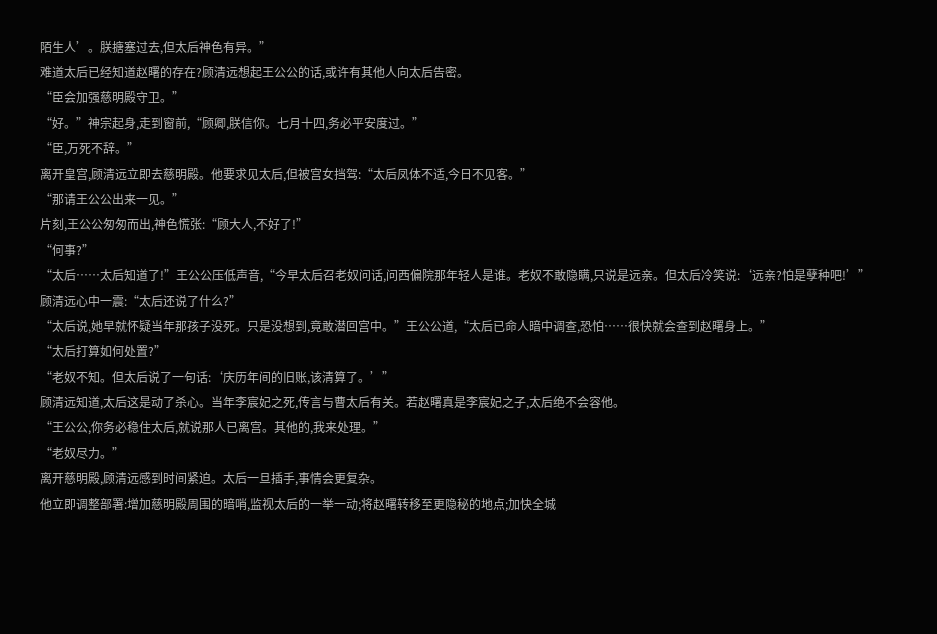陌生人’。朕搪塞过去,但太后神色有异。”
难道太后已经知道赵曙的存在?顾清远想起王公公的话,或许有其他人向太后告密。
“臣会加强慈明殿守卫。”
“好。”神宗起身,走到窗前,“顾卿,朕信你。七月十四,务必平安度过。”
“臣,万死不辞。”
离开皇宫,顾清远立即去慈明殿。他要求见太后,但被宫女挡驾:“太后凤体不适,今日不见客。”
“那请王公公出来一见。”
片刻,王公公匆匆而出,神色慌张:“顾大人,不好了!”
“何事?”
“太后……太后知道了!”王公公压低声音,“今早太后召老奴问话,问西偏院那年轻人是谁。老奴不敢隐瞒,只说是远亲。但太后冷笑说:‘远亲?怕是孽种吧!’”
顾清远心中一震:“太后还说了什么?”
“太后说,她早就怀疑当年那孩子没死。只是没想到,竟敢潜回宫中。”王公公道,“太后已命人暗中调查,恐怕……很快就会查到赵曙身上。”
“太后打算如何处置?”
“老奴不知。但太后说了一句话:‘庆历年间的旧账,该清算了。’”
顾清远知道,太后这是动了杀心。当年李宸妃之死,传言与曹太后有关。若赵曙真是李宸妃之子,太后绝不会容他。
“王公公,你务必稳住太后,就说那人已离宫。其他的,我来处理。”
“老奴尽力。”
离开慈明殿,顾清远感到时间紧迫。太后一旦插手,事情会更复杂。
他立即调整部署:增加慈明殿周围的暗哨,监视太后的一举一动;将赵曙转移至更隐秘的地点;加快全城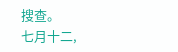搜查。
七月十二,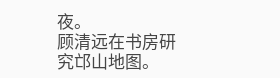夜。
顾清远在书房研究邙山地图。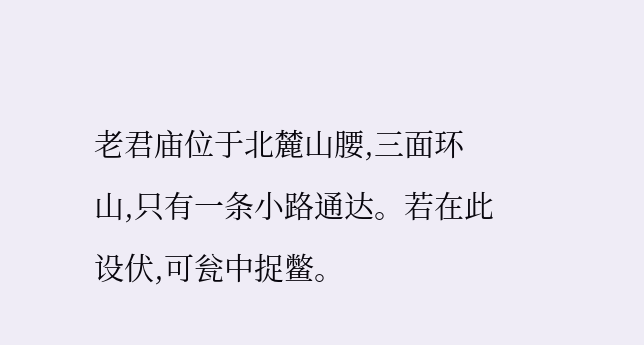老君庙位于北麓山腰,三面环山,只有一条小路通达。若在此设伏,可瓮中捉鳖。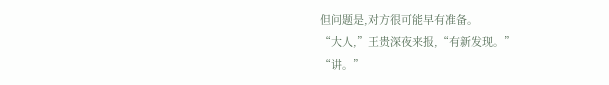但问题是,对方很可能早有准备。
“大人,”王贵深夜来报,“有新发现。”
“讲。”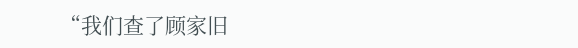“我们查了顾家旧